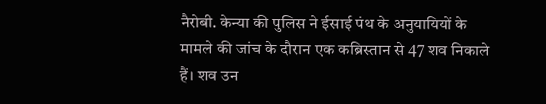नैरोबी. केन्या की पुलिस ने ईसाई पंथ के अनुयायियों के मामले की जांच के दौरान एक कब्रिस्तान से 47 शव निकाले हैं। शव उन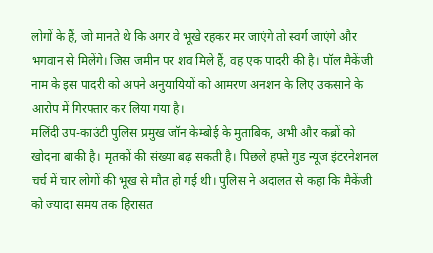लोगों के हैं, जो मानते थे कि अगर वे भूखे रहकर मर जाएंगे तो स्वर्ग जाएंगे और भगवान से मिलेंगे। जिस जमीन पर शव मिले हैं, वह एक पादरी की है। पॉल मैकेंजी नाम के इस पादरी को अपने अनुयायियों को आमरण अनशन के लिए उकसाने के आरोप में गिरफ्तार कर लिया गया है।
मलिंदी उप-काउंटी पुलिस प्रमुख जॉन केम्बोई के मुताबिक, अभी और कब्रों को खोदना बाकी है। मृतकों की संख्या बढ़ सकती है। पिछले हफ्ते गुड न्यूज इंटरनेशनल चर्च में चार लोगों की भूख से मौत हो गई थी। पुलिस ने अदालत से कहा कि मैकेंजी को ज्यादा समय तक हिरासत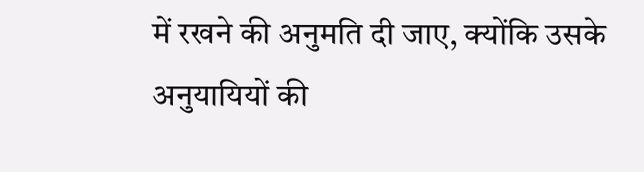में रखने की अनुमति दी जाए, क्योंकि उसके अनुयायियों की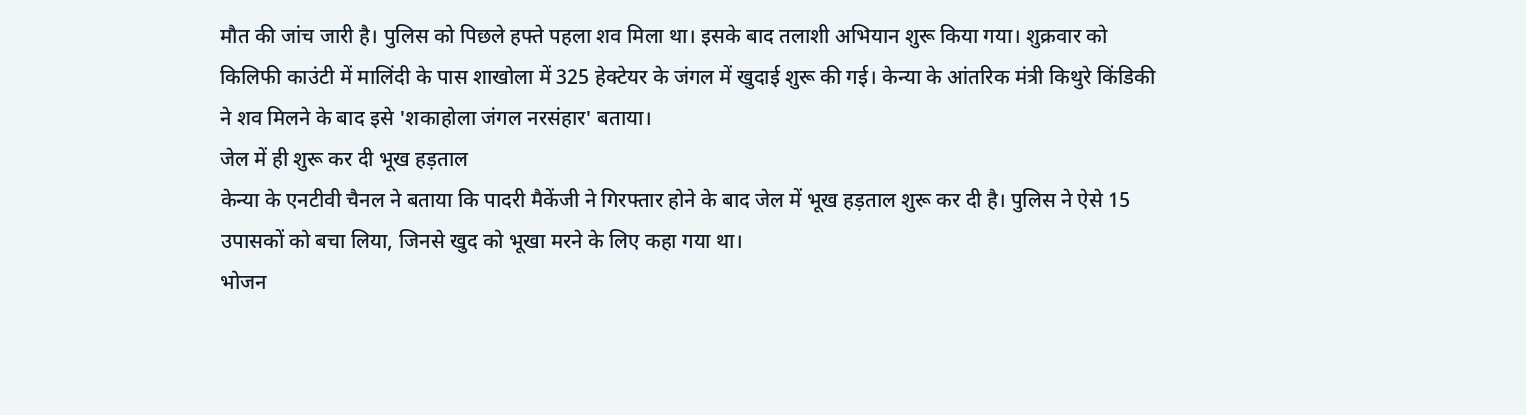मौत की जांच जारी है। पुलिस को पिछले हफ्ते पहला शव मिला था। इसके बाद तलाशी अभियान शुरू किया गया। शुक्रवार को किलिफी काउंटी में मालिंदी के पास शाखोला में 325 हेक्टेयर के जंगल में खुदाई शुरू की गई। केन्या के आंतरिक मंत्री किथुरे किंडिकी ने शव मिलने के बाद इसे 'शकाहोला जंगल नरसंहार' बताया।
जेल में ही शुरू कर दी भूख हड़ताल
केन्या के एनटीवी चैनल ने बताया कि पादरी मैकेंजी ने गिरफ्तार होने के बाद जेल में भूख हड़ताल शुरू कर दी है। पुलिस ने ऐसे 15 उपासकों को बचा लिया, जिनसे खुद को भूखा मरने के लिए कहा गया था।
भोजन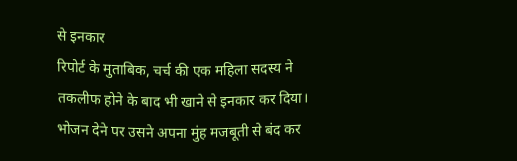से इनकार
रिपोर्ट के मुताबिक, चर्च की एक महिला सदस्य ने तकलीफ होने के बाद भी खाने से इनकार कर दिया। भोजन देने पर उसने अपना मुंह मजबूती से बंद कर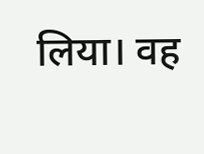लिया। वह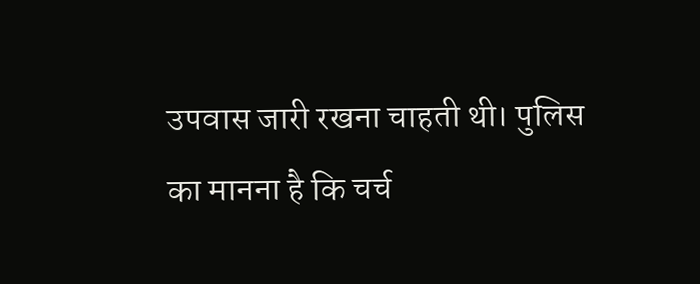उपवास जारी रखना चाहती थी। पुलिस का मानना है कि चर्च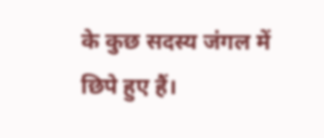के कुछ सदस्य जंगल में छिपे हुए हैं।